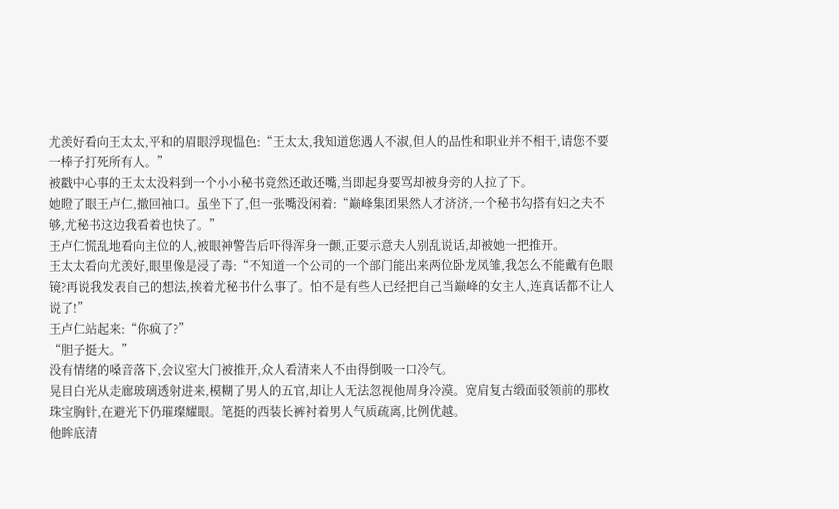尤羡好看向王太太,平和的眉眼浮现愠色:“王太太,我知道您遇人不淑,但人的品性和职业并不相干,请您不要一棒子打死所有人。”
被戳中心事的王太太没料到一个小小秘书竟然还敢还嘴,当即起身要骂却被身旁的人拉了下。
她瞪了眼王卢仁,撤回袖口。虽坐下了,但一张嘴没闲着:“巅峰集团果然人才济济,一个秘书勾搭有妇之夫不够,尤秘书这边我看着也快了。”
王卢仁慌乱地看向主位的人,被眼神警告后吓得浑身一颤,正要示意夫人别乱说话,却被她一把推开。
王太太看向尤羡好,眼里像是浸了毒:“不知道一个公司的一个部门能出来两位卧龙凤雏,我怎么不能戴有色眼镜?再说我发表自己的想法,挨着尤秘书什么事了。怕不是有些人已经把自己当巅峰的女主人,连真话都不让人说了!”
王卢仁站起来:“你疯了?”
“胆子挺大。”
没有情绪的嗓音落下,会议室大门被推开,众人看清来人不由得倒吸一口冷气。
晃目白光从走廊玻璃透射进来,模糊了男人的五官,却让人无法忽视他周身冷漠。宽肩复古缎面驳领前的那枚珠宝胸针,在避光下仍璀璨耀眼。笔挺的西装长裤衬着男人气质疏离,比例优越。
他眸底清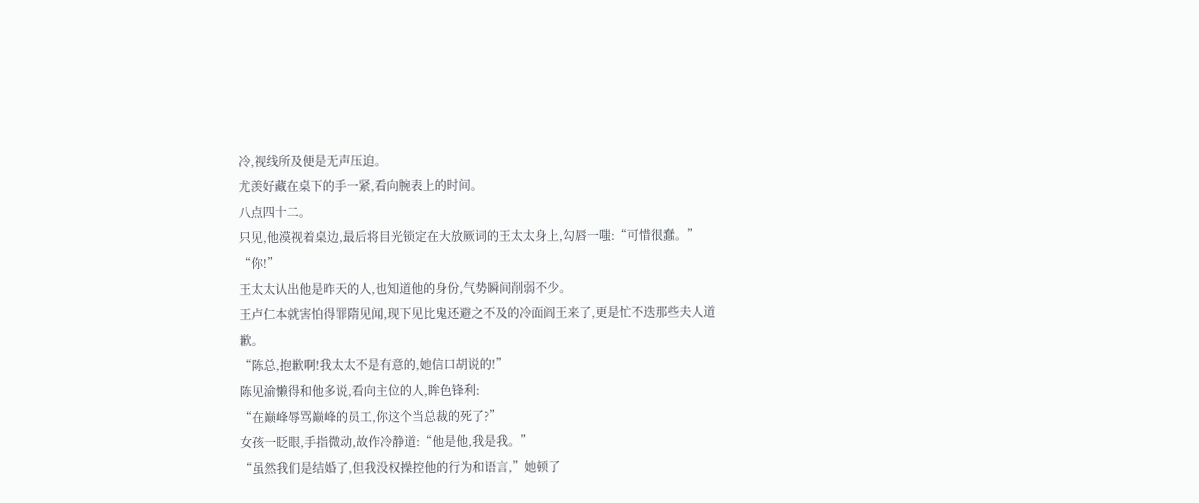冷,视线所及便是无声压迫。
尤羡好藏在桌下的手一紧,看向腕表上的时间。
八点四十二。
只见,他漠视着桌边,最后将目光锁定在大放厥词的王太太身上,勾唇一嗤:“可惜很蠢。”
“你!”
王太太认出他是昨天的人,也知道他的身份,气势瞬间削弱不少。
王卢仁本就害怕得罪隋见闻,现下见比鬼还避之不及的冷面阎王来了,更是忙不迭那些夫人道歉。
“陈总,抱歉啊!我太太不是有意的,她信口胡说的!”
陈见渝懒得和他多说,看向主位的人,眸色锋利:
“在巅峰辱骂巅峰的员工,你这个当总裁的死了?”
女孩一眨眼,手指微动,故作冷静道:“他是他,我是我。”
“虽然我们是结婚了,但我没权操控他的行为和语言,”她顿了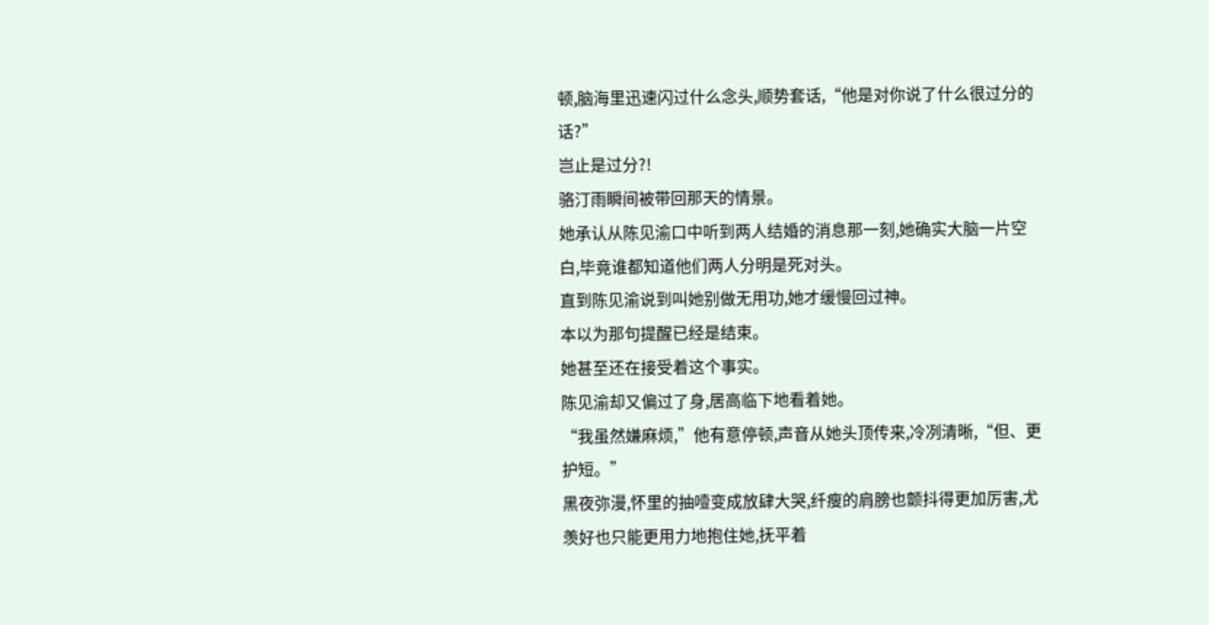顿,脑海里迅速闪过什么念头,顺势套话,“他是对你说了什么很过分的话?”
岂止是过分?!
骆汀雨瞬间被带回那天的情景。
她承认从陈见渝口中听到两人结婚的消息那一刻,她确实大脑一片空白,毕竟谁都知道他们两人分明是死对头。
直到陈见渝说到叫她别做无用功,她才缓慢回过神。
本以为那句提醒已经是结束。
她甚至还在接受着这个事实。
陈见渝却又偏过了身,居高临下地看着她。
“我虽然嫌麻烦,”他有意停顿,声音从她头顶传来,冷冽清晰,“但、更护短。”
黑夜弥漫,怀里的抽噎变成放肆大哭,纤瘦的肩膀也颤抖得更加厉害,尤羡好也只能更用力地抱住她,抚平着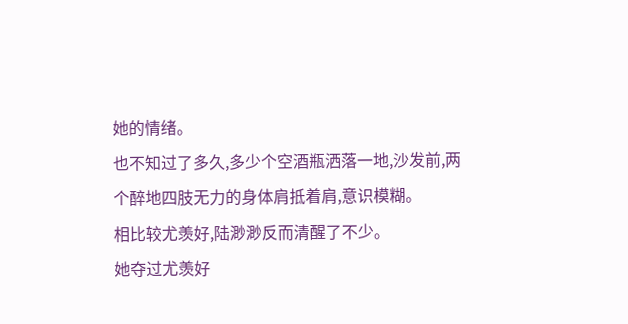她的情绪。
也不知过了多久,多少个空酒瓶洒落一地,沙发前,两个醉地四肢无力的身体肩抵着肩,意识模糊。
相比较尤羡好,陆渺渺反而清醒了不少。
她夺过尤羡好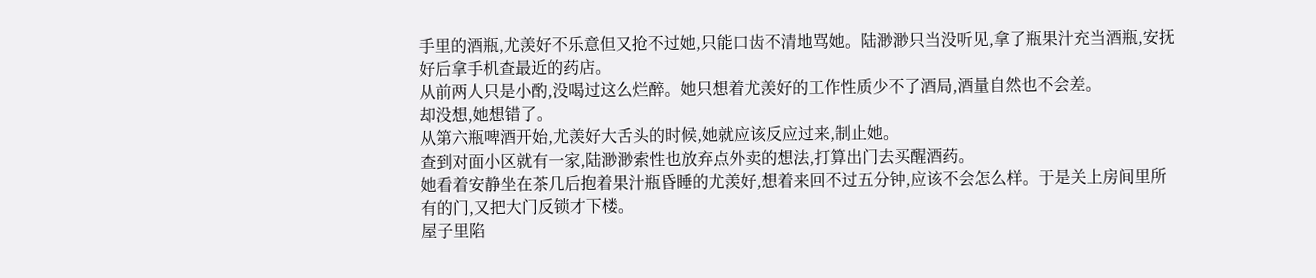手里的酒瓶,尤羡好不乐意但又抢不过她,只能口齿不清地骂她。陆渺渺只当没听见,拿了瓶果汁充当酒瓶,安抚好后拿手机查最近的药店。
从前两人只是小酌,没喝过这么烂醉。她只想着尤羡好的工作性质少不了酒局,酒量自然也不会差。
却没想,她想错了。
从第六瓶啤酒开始,尤羡好大舌头的时候,她就应该反应过来,制止她。
查到对面小区就有一家,陆渺渺索性也放弃点外卖的想法,打算出门去买醒酒药。
她看着安静坐在茶几后抱着果汁瓶昏睡的尤羡好,想着来回不过五分钟,应该不会怎么样。于是关上房间里所有的门,又把大门反锁才下楼。
屋子里陷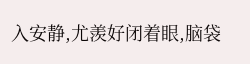入安静,尤羡好闭着眼,脑袋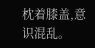枕着膝盖,意识混乱。